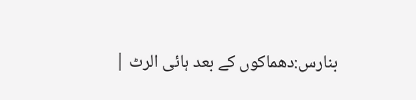بنارس:دھماکوں کے بعد ہائی الرٹ |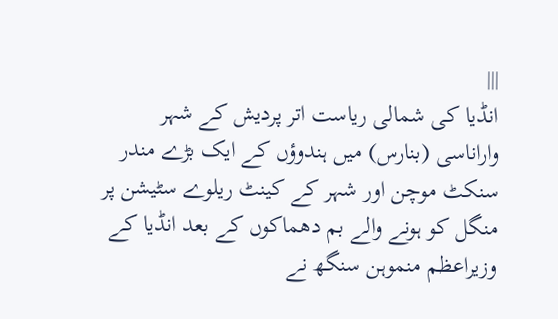|||
انڈیا کی شمالی ریاست اتر پردیش کے شہر واراناسی (بنارس) میں ہندوؤں کے ایک بڑے مندر سنکٹ موچن اور شہر کے کینٹ ریلوے سٹیشن پر منگل کو ہونے والے بم دھماکوں کے بعد انڈیا کے وزیراعظم منموہن سنگھ نے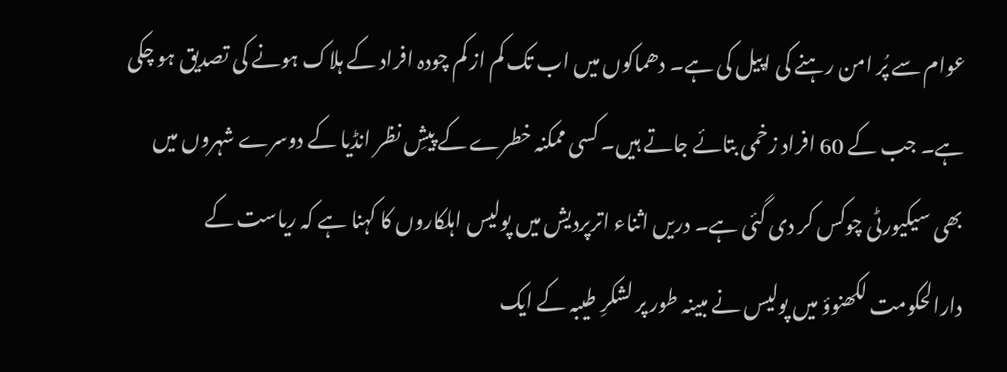عوام سے پُر امن رہنے کی اپیل کی ہے۔ دھماکوں میں اب تک کم از کم چودہ افراد کے ہلاک ہونے کی تصدیق ہو چکی ہے۔ جب کے 60 افراد زخمی بتائے جاتے ہیں۔ کسی ممکنہ خطرے کے پیشِ نظر انڈیا کے دوسرے شہروں میں بھی سیکیورٹی چوکس کر دی گئی ہے۔ دریں اثناء اترپردیش میں پولیس اہلکاروں کا کہنا ہے کہ ریاست کے دارالحکومت لکھنوؤ میں پولیس نے مبینہ طور پر لشکرِ طیبہ کے ایک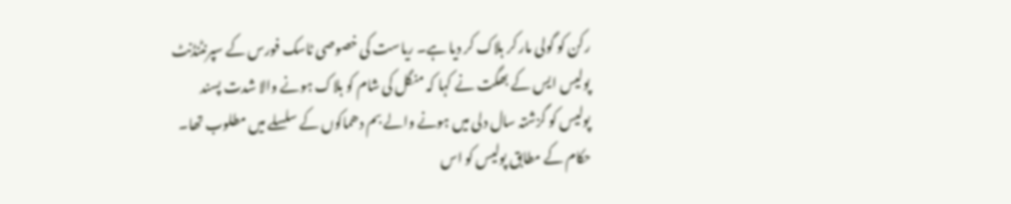رکن کو گولی مار کر ہلاک کر دیا ہے۔ ریاست کی خصوصی ٹاسک فورس کے سپرنٹنڈنٹ پولیس ایس کے بھگت نے کہا کہ منگل کی شام کو ہلاک ہونے والا شدت پسند پولیس کو گزشتہ سال دلی میں ہونے والے بم دھماکوں کے سلسلے میں مطلوب تھا۔ حکام کے مطابق پولیس کو اس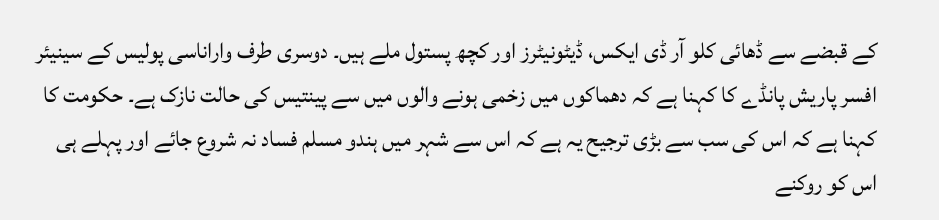کے قبضے سے ڈھائی کلو آر ڈی ایکس، ڈیٹونیٹرز اور کچھ پستول ملے ہیں۔ دوسری طرف واراناسی پولیس کے سینیئر افسر پاریش پانڈے کا کہنا ہے کہ دھماکوں میں زخمی ہونے والوں میں سے پینتیس کی حالت نازک ہے۔ حکومت کا کہنا ہے کہ اس کی سب سے بڑی ترجیح یہ ہے کہ اس سے شہر میں ہندو مسلم فساد نہ شروع جائے اور پہلے ہی اس کو روکنے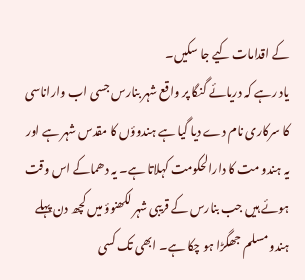کے اقدامات کیے جا سکیں۔
یاد رہے کہ دریائے گنگا پر واقع شہر بنارس جسی اب واراناسی کا سرکاری نام دے دیا گیا ہے ہندوؤں کا مقدس شہر ہے اور یہ ہندو مت کا دارالحکومت کہلاتا ہے۔ یہ دھماکے اس وقت ہوئے ہیں جب بنارس کے قریبی شہر لکھنوؤ میں کچھ دن پہلے ہندو مسلم جھگڑا ہو چکا ہے۔ ابھی تک کسی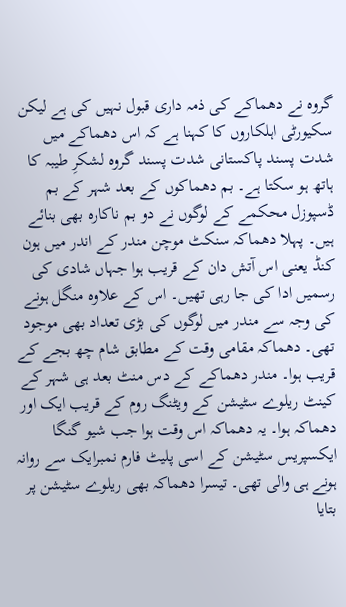گروہ نے دھماکے کی ذمہ داری قبول نہیں کی ہے لیکن سکیورٹی اہلکاروں کا کہنا ہے کہ اس دھماکے میں شدت پسند پاکستانی شدت پسند گروہ لشکرِ طیبہ کا ہاتھ ہو سکتا ہے۔ بم دھماکوں کے بعد شہر کے بم ڈسپوزل محکمے کے لوگوں نے دو بم ناکارہ بھی بنائے ہیں۔ پہلا دھماکہ سنکٹ موچن مندر کے اندر میں ہون کنڈ یعنی اس آتش دان کے قریب ہوا جہاں شادی کی رسمیں ادا کی جا رہی تھیں۔ اس کے علاوہ منگل ہونے کی وجہ سے مندر میں لوگوں کی بڑی تعداد بھی موجود تھی۔ دھماکہ مقامی وقت کے مطابق شام چھ بجے کے قریب ہوا۔ مندر دھماکے کے دس منٹ بعد ہی شہر کے کینٹ ریلوے سٹیشن کے ویٹنگ روم کے قریب ایک اور دھماکہ ہوا۔ یہ دھماکہ اس وقت ہوا جب شیو گنگا ایکسپریس سٹیشن کے اسی پلیٹ فارم نمبرایک سے روانہ ہونے ہی والی تھی۔ تیسرا دھماکہ بھی ریلوے سٹیشن پر بتایا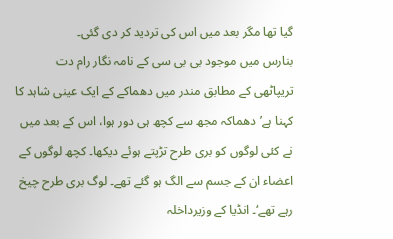گیا تھا مگر بعد میں اس کی تردید کر دی گئی۔
بنارس میں موجود بی بی سی کے نامہ نگار رام دت تریپاٹھی کے مطابق مندر میں دھماکے کے ایک عینی شاہد کا کہنا ہے’دھماکہ مجھ سے کچھ ہی دور ہوا، اس کے بعد میں نے کئی لوگوں کو بری طرح تڑپتے ہوئے دیکھا۔ کچھ لوگوں کے اعضاء ان کے جسم سے الگ ہو گئے تھے۔ لوگ بری طرح چیخ رہے تھے‘۔ انڈیا کے وزیرداخلہ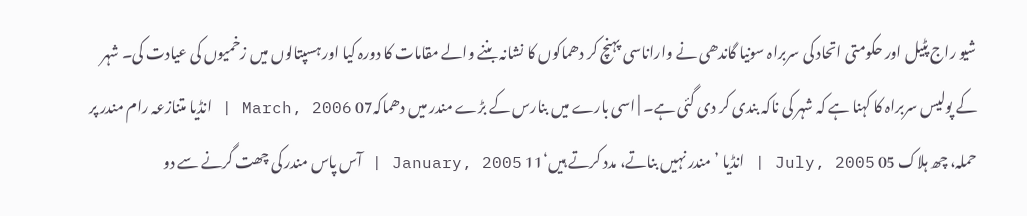شیو راج پٹیل اور حکومتی اتحاد کی سربراہ سونیا گاندھی نے واراناسی پہنچ کر دھماکوں کا نشانہ بننے والے مقامات کا دورہ کیا اور ہسپتالوں میں زخمیوں کی عیادت کی۔ شہر کے پولیس سربراہ کا کہنا ہے کہ شہر کی ناکہ بندی کر دی گئی ہے۔ | اسی بارے میں بنارس کے بڑے مندر میں دھماکہ07 March, 2006 | انڈیا متنازعہ رام مندر پر حملہ، چھ ہلاک 05 July, 2005 | انڈیا ’مندر نہیں بناتے، مدد کرتے ہیں‘11 January, 2005 | آس پاس مندر کی چھت گرنے سے دو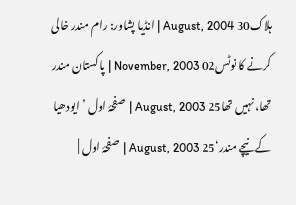ہلاک30 August, 2004 | انڈیا پشاور: رام مندر خالی کرنے کا نوٹس02 November, 2003 | پاکستان مندر تھا، نہیں تھا25 August, 2003 | صفحۂ اول ’ایودھیا کے نیچے مندر‘25 August, 2003 | صفحۂ اول |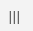|||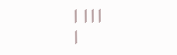| |||
|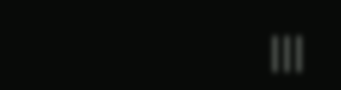|||